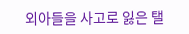외아들을 사고로 잃은 탤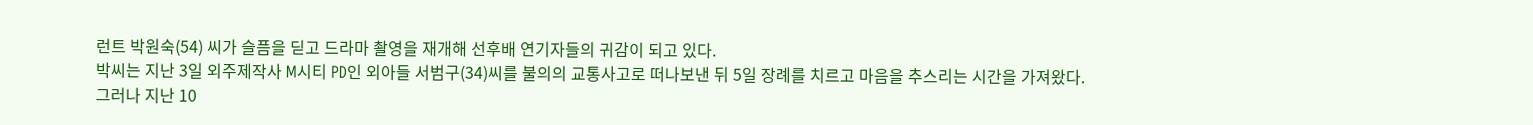런트 박원숙(54) 씨가 슬픔을 딛고 드라마 촬영을 재개해 선후배 연기자들의 귀감이 되고 있다.
박씨는 지난 3일 외주제작사 M시티 PD인 외아들 서범구(34)씨를 불의의 교통사고로 떠나보낸 뒤 5일 장례를 치르고 마음을 추스리는 시간을 가져왔다.
그러나 지난 10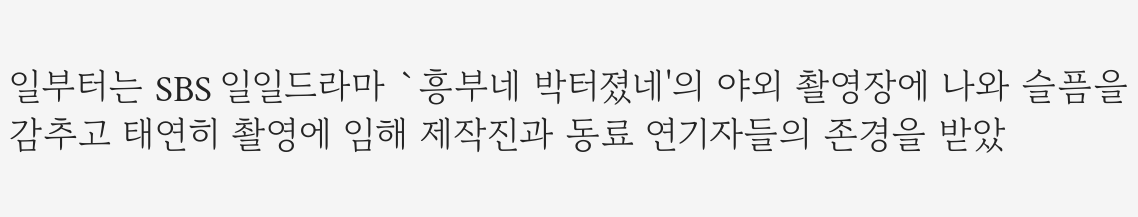일부터는 SBS 일일드라마 `흥부네 박터졌네'의 야외 촬영장에 나와 슬픔을 감추고 태연히 촬영에 임해 제작진과 동료 연기자들의 존경을 받았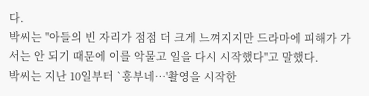다.
박씨는 "아들의 빈 자리가 점점 더 크게 느껴지지만 드라마에 피해가 가서는 안 되기 때문에 이를 악물고 일을 다시 시작했다"고 말했다.
박씨는 지난 10일부터 `흥부네…'촬영을 시작한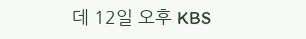데 12일 오후 KBS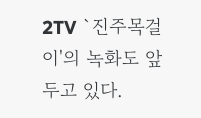2TV `진주목걸이'의 녹화도 앞두고 있다.